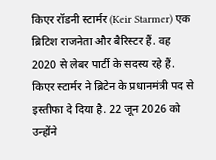किएर रॉडनी स्टार्मर (Keir Starmer) एक ब्रिटिश राजनेता और बैरिस्टर हैं. वह 2020 से लेबर पार्टी के सदस्य रहे हैं. किएर स्टार्मर ने ब्रिटेन के प्रधानमंत्री पद से इस्तीफा दे दिया है. 22 जून 2026 को उन्होंने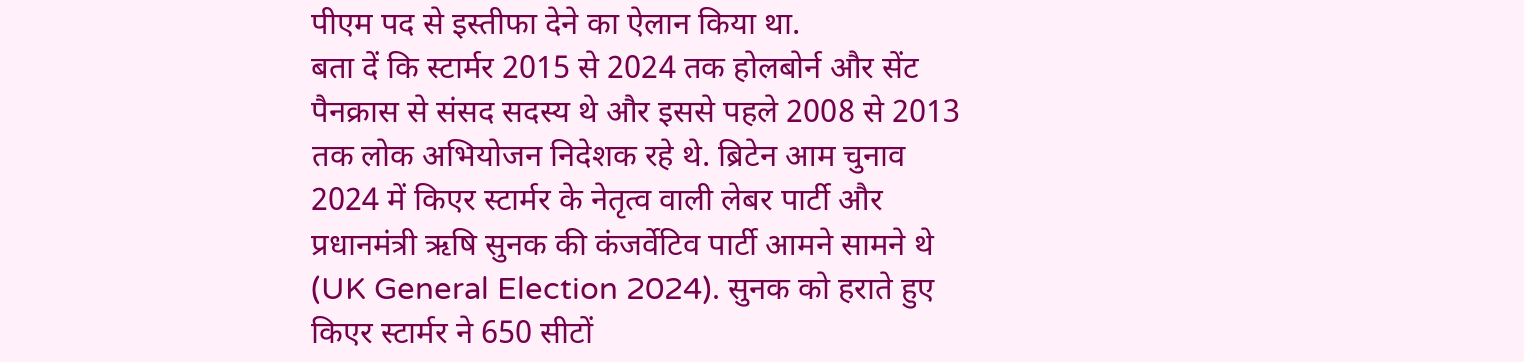पीएम पद से इस्तीफा देने का ऐलान किया था.
बता दें कि स्टार्मर 2015 से 2024 तक होलबोर्न और सेंट पैनक्रास से संसद सदस्य थे और इससे पहले 2008 से 2013 तक लोक अभियोजन निदेशक रहे थे. ब्रिटेन आम चुनाव 2024 में किएर स्टार्मर के नेतृत्व वाली लेबर पार्टी और प्रधानमंत्री ऋषि सुनक की कंजर्वेटिव पार्टी आमने सामने थे (UK General Election 2024). सुनक को हराते हुए किएर स्टार्मर ने 650 सीटों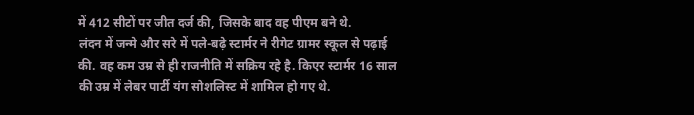में 412 सीटों पर जीत दर्ज की, जिसके बाद वह पीएम बने थे.
लंदन में जन्मे और सरे में पले-बढ़े स्टार्मर ने रीगेट ग्रामर स्कूल से पढ़ाई की. वह कम उम्र से ही राजनीति में सक्रिय रहे है. किएर स्टार्मर 16 साल की उम्र में लेबर पार्टी यंग सोशलिस्ट में शामिल हो गए थे.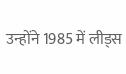उन्होंने 1985 में लीड्स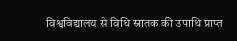विश्वविद्यालय से विधि स्नातक की उपाधि प्राप्त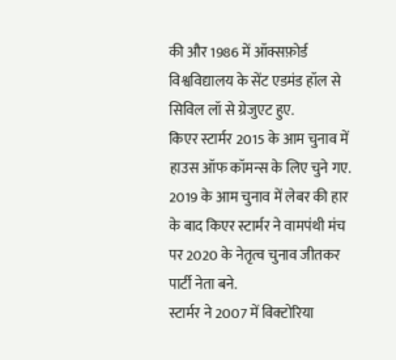की और 1986 में ऑक्सफ़ोर्ड विश्वविद्यालय के सेंट एडमंड हॉल से सिविल लॉ से ग्रेजुएट हुए.
किएर स्टार्मर 2015 के आम चुनाव में हाउस ऑफ कॉमन्स के लिए चुने गए. 2019 के आम चुनाव में लेबर की हार के बाद किएर स्टार्मर ने वामपंथी मंच पर 2020 के नेतृत्व चुनाव जीतकर पार्टी नेता बने.
स्टार्मर ने 2007 में विक्टोरिया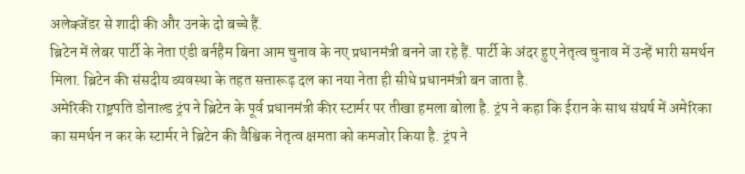अलेक्जेंडर से शादी की और उनके दो बच्चे हैं.
ब्रिटेन में लेबर पार्टी के नेता एंडी बर्नहैम बिना आम चुनाव के नए प्रधानमंत्री बनने जा रहे हैं. पार्टी के अंदर हुए नेतृत्व चुनाव में उन्हें भारी समर्थन मिला. ब्रिटेन की संसदीय व्यवस्था के तहत सत्तारूढ़ दल का नया नेता ही सीधे प्रधानमंत्री बन जाता है.
अमेरिकी राष्ट्रपति डोनाल्ड ट्रंप ने ब्रिटेन के पूर्व प्रधानमंत्री कीर स्टार्मर पर तीखा हमला बोला है. ट्रंप ने कहा कि ईरान के साथ संघर्ष में अमेरिका का समर्थन न कर के स्टार्मर ने ब्रिटेन की वैश्विक नेतृत्व क्षमता को कमजोर किया है. ट्रंप ने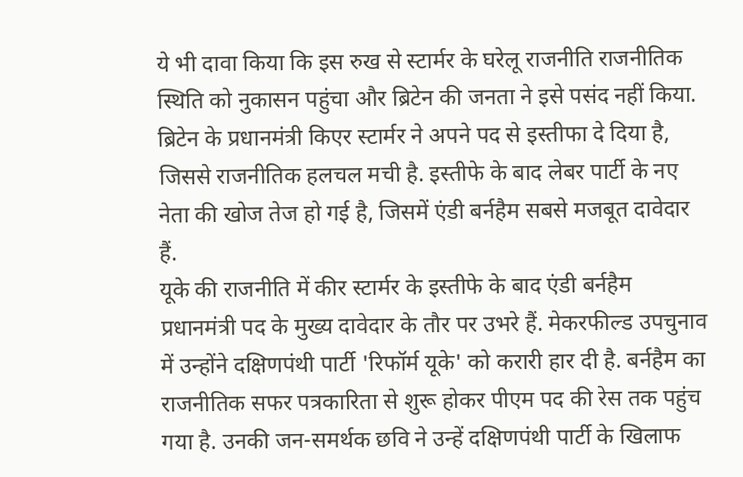ये भी दावा किया कि इस रुख से स्टार्मर के घरेलू राजनीति राजनीतिक स्थिति को नुकासन पहुंचा और ब्रिटेन की जनता ने इसे पसंद नहीं किया.
ब्रिटेन के प्रधानमंत्री किएर स्टार्मर ने अपने पद से इस्तीफा दे दिया है, जिससे राजनीतिक हलचल मची है. इस्तीफे के बाद लेबर पार्टी के नए नेता की खोज तेज हो गई है, जिसमें एंडी बर्नहैम सबसे मजबूत दावेदार हैं.
यूके की राजनीति में कीर स्टार्मर के इस्तीफे के बाद एंडी बर्नहैम प्रधानमंत्री पद के मुख्य दावेदार के तौर पर उभरे हैं. मेकरफील्ड उपचुनाव में उन्होंने दक्षिणपंथी पार्टी 'रिफॉर्म यूके' को करारी हार दी है. बर्नहैम का राजनीतिक सफर पत्रकारिता से शुरू होकर पीएम पद की रेस तक पहुंच गया है. उनकी जन-समर्थक छवि ने उन्हें दक्षिणपंथी पार्टी के खिलाफ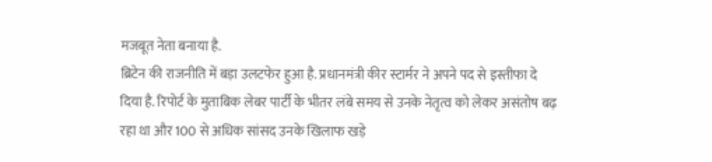मजबूत नेता बनाया है.
ब्रिटेन की राजनीति में बड़ा उलटफेर हुआ है. प्रधानमंत्री कीर स्टार्मर ने अपने पद से इस्तीफा दे दिया है. रिपोर्ट के मुताबिक लेबर पार्टी के भीतर लंबे समय से उनके नेतृत्व को लेकर असंतोष बढ़ रहा था और 100 से अधिक सांसद उनके खिलाफ खड़े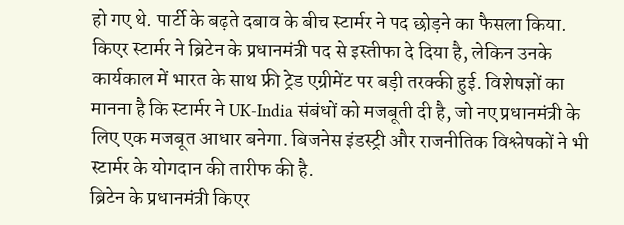हो गए थे. पार्टी के बढ़ते दबाव के बीच स्टार्मर ने पद छोड़ने का फैसला किया.
किएर स्टार्मर ने ब्रिटेन के प्रधानमंत्री पद से इस्तीफा दे दिया है, लेकिन उनके कार्यकाल में भारत के साथ फ्री ट्रेड एग्रीमेंट पर बड़ी तरक्की हुई. विशेषज्ञों का मानना है कि स्टार्मर ने UK-India संबंधों को मजबूती दी है, जो नए प्रधानमंत्री के लिए एक मजबूत आधार बनेगा. बिजनेस इंडस्ट्री और राजनीतिक विश्लेषकों ने भी स्टार्मर के योगदान की तारीफ की है.
ब्रिटेन के प्रधानमंत्री किएर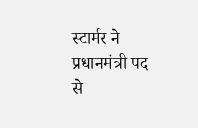स्टार्मर ने प्रधानमंत्री पद से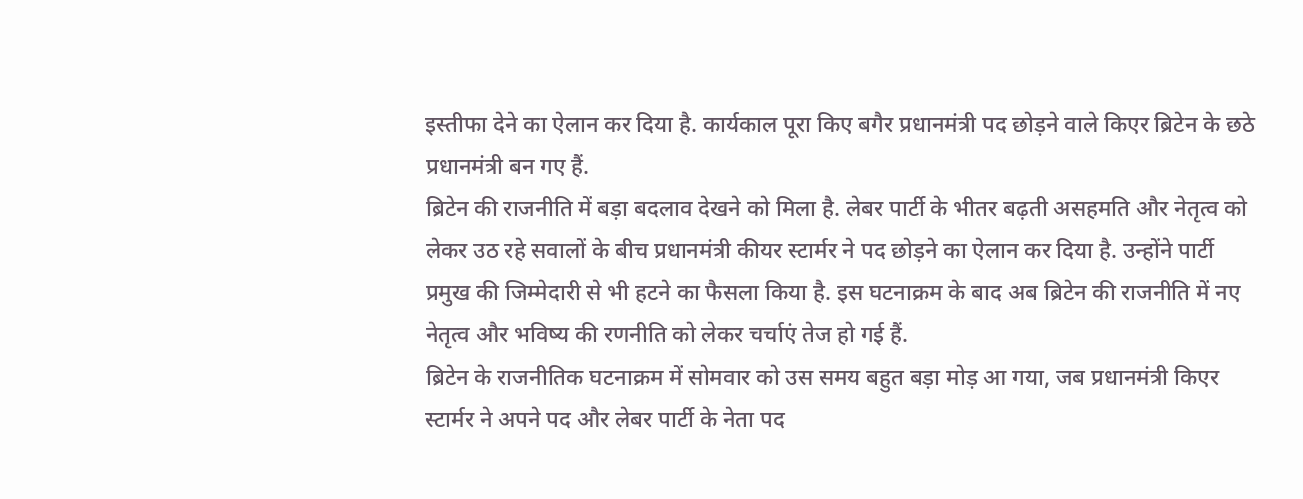इस्तीफा देने का ऐलान कर दिया है. कार्यकाल पूरा किए बगैर प्रधानमंत्री पद छोड़ने वाले किएर ब्रिटेन के छठे प्रधानमंत्री बन गए हैं.
ब्रिटेन की राजनीति में बड़ा बदलाव देखने को मिला है. लेबर पार्टी के भीतर बढ़ती असहमति और नेतृत्व को लेकर उठ रहे सवालों के बीच प्रधानमंत्री कीयर स्टार्मर ने पद छोड़ने का ऐलान कर दिया है. उन्होंने पार्टी प्रमुख की जिम्मेदारी से भी हटने का फैसला किया है. इस घटनाक्रम के बाद अब ब्रिटेन की राजनीति में नए नेतृत्व और भविष्य की रणनीति को लेकर चर्चाएं तेज हो गई हैं.
ब्रिटेन के राजनीतिक घटनाक्रम में सोमवार को उस समय बहुत बड़ा मोड़ आ गया, जब प्रधानमंत्री किएर स्टार्मर ने अपने पद और लेबर पार्टी के नेता पद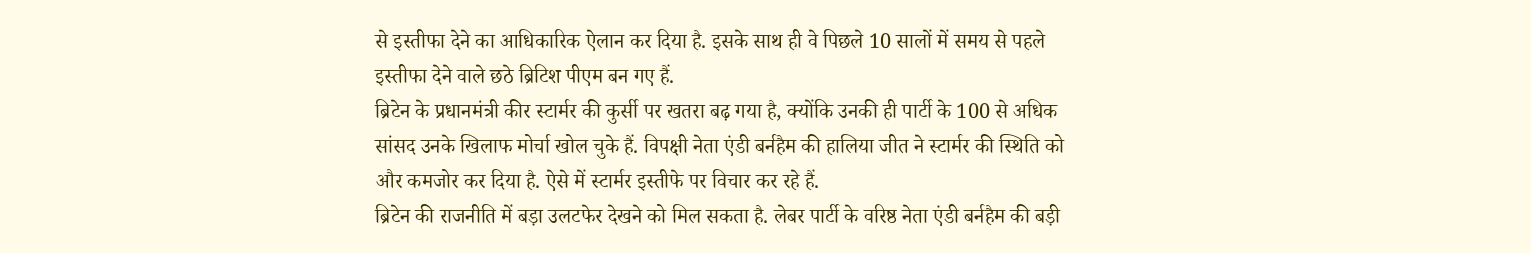से इस्तीफा देने का आधिकारिक ऐलान कर दिया है. इसके साथ ही वे पिछले 10 सालों में समय से पहले इस्तीफा देने वाले छठे ब्रिटिश पीएम बन गए हैं.
ब्रिटेन के प्रधानमंत्री कीर स्टार्मर की कुर्सी पर खतरा बढ़ गया है, क्योंकि उनकी ही पार्टी के 100 से अधिक सांसद उनके खिलाफ मोर्चा खोल चुके हैं. विपक्षी नेता एंडी बर्नहैम की हालिया जीत ने स्टार्मर की स्थिति को और कमजोर कर दिया है. ऐसे में स्टार्मर इस्तीफे पर विचार कर रहे हैं.
ब्रिटेन की राजनीति में बड़ा उलटफेर देखने को मिल सकता है. लेबर पार्टी के वरिष्ठ नेता एंडी बर्नहैम की बड़ी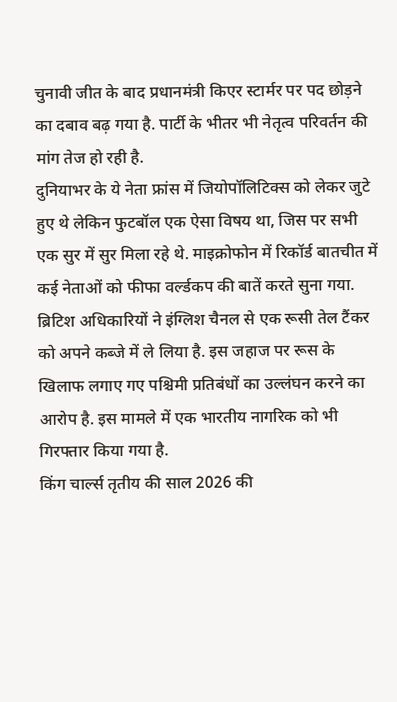चुनावी जीत के बाद प्रधानमंत्री किएर स्टार्मर पर पद छोड़ने का दबाव बढ़ गया है. पार्टी के भीतर भी नेतृत्व परिवर्तन की मांग तेज हो रही है.
दुनियाभर के ये नेता फ्रांस में जियोपॉलिटिक्स को लेकर जुटे हुए थे लेकिन फुटबॉल एक ऐसा विषय था, जिस पर सभी एक सुर में सुर मिला रहे थे. माइक्रोफोन में रिकॉर्ड बातचीत में कई नेताओं को फीफा वर्ल्डकप की बातें करते सुना गया.
ब्रिटिश अधिकारियों ने इंग्लिश चैनल से एक रूसी तेल टैंकर को अपने कब्जे में ले लिया है. इस जहाज पर रूस के खिलाफ लगाए गए पश्चिमी प्रतिबंधों का उल्लंघन करने का आरोप है. इस मामले में एक भारतीय नागरिक को भी गिरफ्तार किया गया है.
किंग चार्ल्स तृतीय की साल 2026 की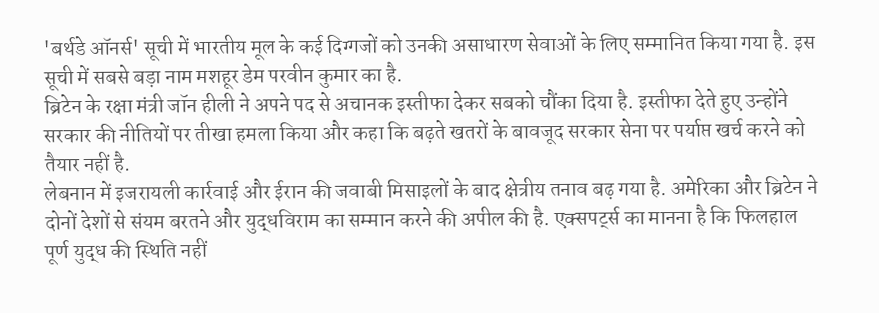'बर्थडे ऑनर्स' सूची में भारतीय मूल के कई दिग्गजों को उनकी असाधारण सेवाओं के लिए सम्मानित किया गया है. इस सूची में सबसे बड़ा नाम मशहूर डेम परवीन कुमार का है.
ब्रिटेन के रक्षा मंत्री जॉन हीली ने अपने पद से अचानक इस्तीफा देकर सबको चौंका दिया है. इस्तीफा देते हुए उन्होंने सरकार की नीतियों पर तीखा हमला किया और कहा कि बढ़ते खतरों के बावजूद सरकार सेना पर पर्याप्त खर्च करने को तैयार नहीं है.
लेबनान में इजरायली कार्रवाई और ईरान की जवाबी मिसाइलों के बाद क्षेत्रीय तनाव बढ़ गया है. अमेरिका और ब्रिटेन ने दोनों देशों से संयम बरतने और युद्धविराम का सम्मान करने की अपील की है. एक्सपर्ट्स का मानना है कि फिलहाल पूर्ण युद्ध की स्थिति नहीं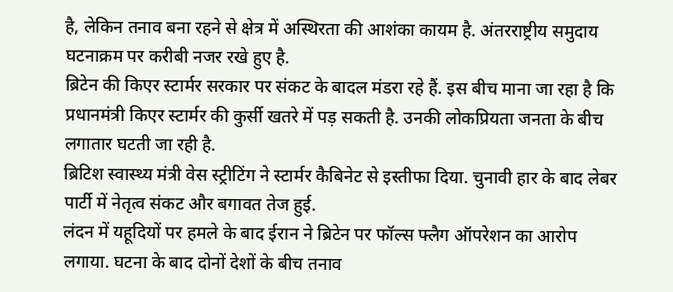है, लेकिन तनाव बना रहने से क्षेत्र में अस्थिरता की आशंका कायम है. अंतरराष्ट्रीय समुदाय घटनाक्रम पर करीबी नजर रखे हुए है.
ब्रिटेन की किएर स्टार्मर सरकार पर संकट के बादल मंडरा रहे हैं. इस बीच माना जा रहा है कि प्रधानमंत्री किएर स्टार्मर की कुर्सी खतरे में पड़ सकती है. उनकी लोकप्रियता जनता के बीच लगातार घटती जा रही है.
ब्रिटिश स्वास्थ्य मंत्री वेस स्ट्रीटिंग ने स्टार्मर कैबिनेट से इस्तीफा दिया. चुनावी हार के बाद लेबर पार्टी में नेतृत्व संकट और बगावत तेज हुई.
लंदन में यहूदियों पर हमले के बाद ईरान ने ब्रिटेन पर फॉल्स फ्लैग ऑपरेशन का आरोप लगाया. घटना के बाद दोनों देशों के बीच तनाव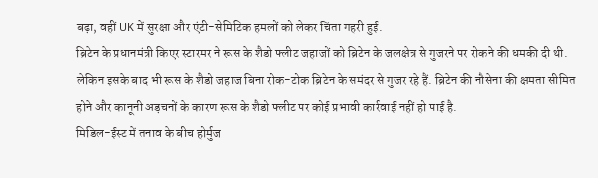बढ़ा, वहीं UK में सुरक्षा और एंटी-सेमिटिक हमलों को लेकर चिंता गहरी हुई.
ब्रिटेन के प्रधानमंत्री किएर स्टारमर ने रूस के शैडो फ्लीट जहाजों को ब्रिटेन के जलक्षेत्र से गुजरने पर रोकने की धमकी दी थी. लेकिन इसके बाद भी रूस के शैडो जहाज बिना रोक-टोक ब्रिटेन के समंदर से गुजर रहे हैं. ब्रिटेन की नौसेना की क्षमता सीमित होने और कानूनी अड़चनों के कारण रूस के शैडो फ्लीट पर कोई प्रभावी कार्रवाई नहीं हो पाई है.
मिडिल-ईस्ट में तनाव के बीच होर्मुज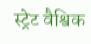स्ट्रेट वैश्विक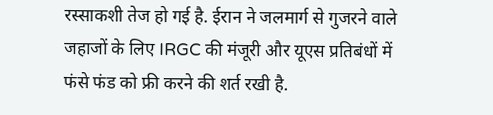रस्साकशी तेज हो गई है. ईरान ने जलमार्ग से गुजरने वाले जहाजों के लिए IRGC की मंजूरी और यूएस प्रतिबंधों में फंसे फंड को फ्री करने की शर्त रखी है.